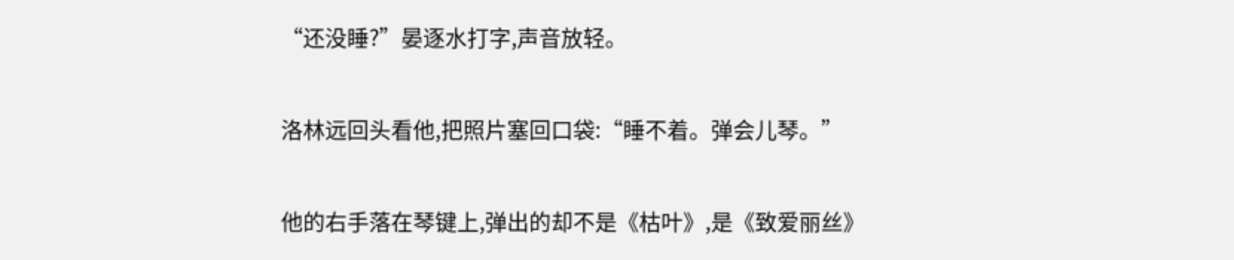“还没睡?”晏逐水打字,声音放轻。

洛林远回头看他,把照片塞回口袋:“睡不着。弹会儿琴。”

他的右手落在琴键上,弹出的却不是《枯叶》,是《致爱丽丝》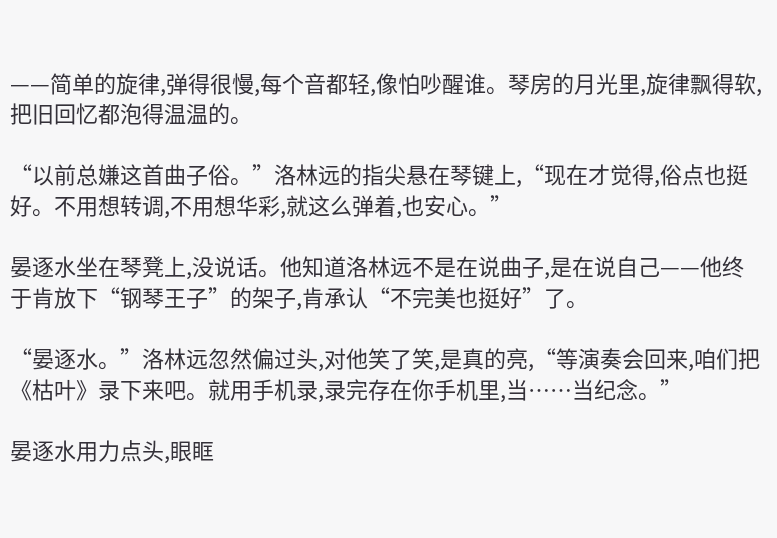——简单的旋律,弹得很慢,每个音都轻,像怕吵醒谁。琴房的月光里,旋律飘得软,把旧回忆都泡得温温的。

“以前总嫌这首曲子俗。”洛林远的指尖悬在琴键上,“现在才觉得,俗点也挺好。不用想转调,不用想华彩,就这么弹着,也安心。”

晏逐水坐在琴凳上,没说话。他知道洛林远不是在说曲子,是在说自己——他终于肯放下“钢琴王子”的架子,肯承认“不完美也挺好”了。

“晏逐水。”洛林远忽然偏过头,对他笑了笑,是真的亮,“等演奏会回来,咱们把《枯叶》录下来吧。就用手机录,录完存在你手机里,当……当纪念。”

晏逐水用力点头,眼眶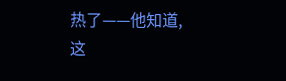热了——他知道,这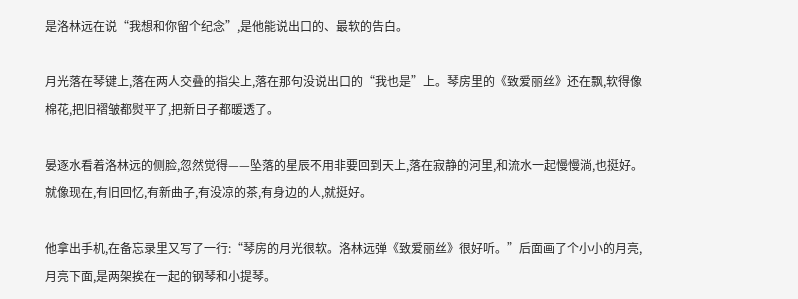是洛林远在说“我想和你留个纪念”,是他能说出口的、最软的告白。

月光落在琴键上,落在两人交叠的指尖上,落在那句没说出口的“我也是”上。琴房里的《致爱丽丝》还在飘,软得像棉花,把旧褶皱都熨平了,把新日子都暖透了。

晏逐水看着洛林远的侧脸,忽然觉得——坠落的星辰不用非要回到天上,落在寂静的河里,和流水一起慢慢淌,也挺好。就像现在,有旧回忆,有新曲子,有没凉的茶,有身边的人,就挺好。

他拿出手机,在备忘录里又写了一行:“琴房的月光很软。洛林远弹《致爱丽丝》很好听。”后面画了个小小的月亮,月亮下面,是两架挨在一起的钢琴和小提琴。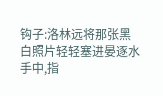钩子:洛林远将那张黑白照片轻轻塞进晏逐水手中,指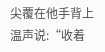尖覆在他手背上温声说:“收着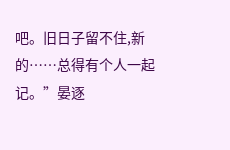吧。旧日子留不住,新的……总得有个人一起记。”晏逐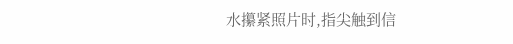水攥紧照片时,指尖触到信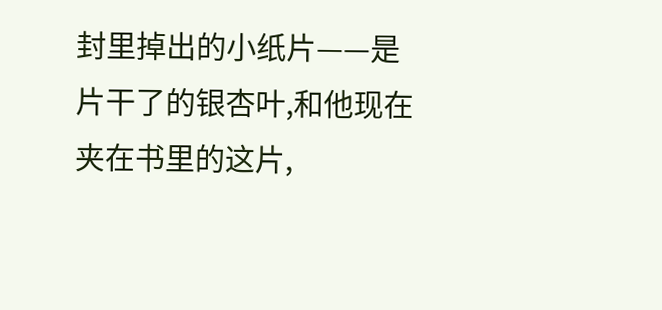封里掉出的小纸片——是片干了的银杏叶,和他现在夹在书里的这片,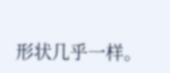形状几乎一样。